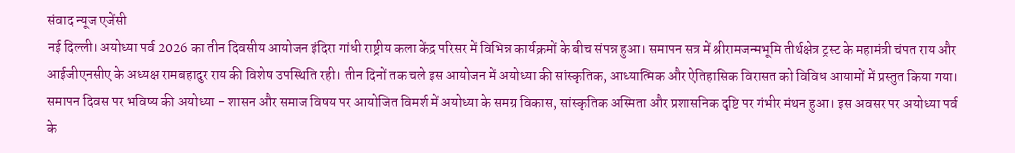संवाद न्यूज एजेंसी
नई दिल्ली। अयोध्या पर्व 2026 का तीन दिवसीय आयोजन इंदिरा गांधी राष्ट्रीय कला केंद्र परिसर में विभिन्न कार्यक्रमों के बीच संपन्न हुआ। समापन सत्र में श्रीरामजन्मभूमि तीर्थक्षेत्र ट्रस्ट के महामंत्री चंपत राय और आईजीएनसीए के अध्यक्ष रामबहादुर राय की विशेष उपस्थिति रही। तीन दिनों तक चले इस आयोजन में अयोध्या की सांस्कृतिक, आध्यात्मिक और ऐतिहासिक विरासत को विविध आयामों में प्रस्तुत किया गया। समापन दिवस पर भविष्य की अयोध्या - शासन और समाज विषय पर आयोजित विमर्श में अयोध्या के समग्र विकास, सांस्कृतिक अस्मिता और प्रशासनिक दृष्टि पर गंभीर मंथन हुआ। इस अवसर पर अयोध्या पर्व के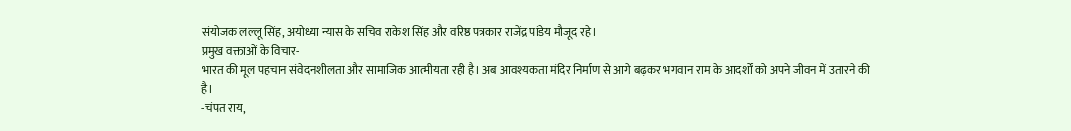संयोजक लल्लू सिंह, अयोध्या न्यास के सचिव राकेश सिंह और वरिष्ठ पत्रकार राजेंद्र पांडेय मौजूद रहे।
प्रमुख वक्ताओं के विचार-
भारत की मूल पहचान संवेदनशीलता और सामाजिक आत्मीयता रही है। अब आवश्यकता मंदिर निर्माण से आगे बढ़कर भगवान राम के आदर्शों को अपने जीवन में उतारने की है।
-चंपत राय,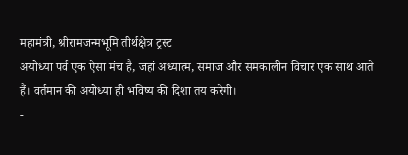महामंत्री, श्रीरामजन्मभूमि तीर्थक्षेत्र ट्रस्ट
अयोध्या पर्व एक ऐसा मंच है, जहां अध्यात्म, समाज और समकालीन विचार एक साथ आते हैं। वर्तमान की अयोध्या ही भविष्य की दिशा तय करेगी।
-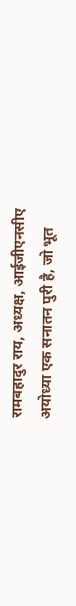रामबहादुर राय, अध्यक्ष, आईजीएनसीए
अयोध्या एक सनातन पुरी है, जो भूत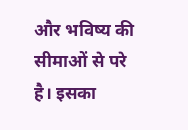और भविष्य की सीमाओं से परे है। इसका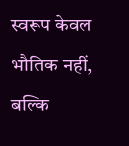स्वरूप केवल भौतिक नहीं, बल्कि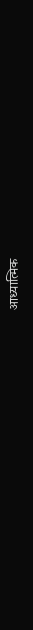आध्यात्मिक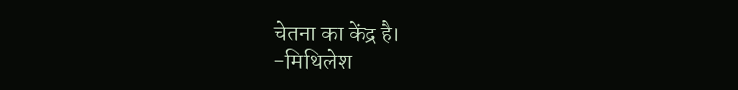चेतना का केंद्र है।
-मिथिलेश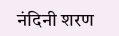नंदिनी शरण